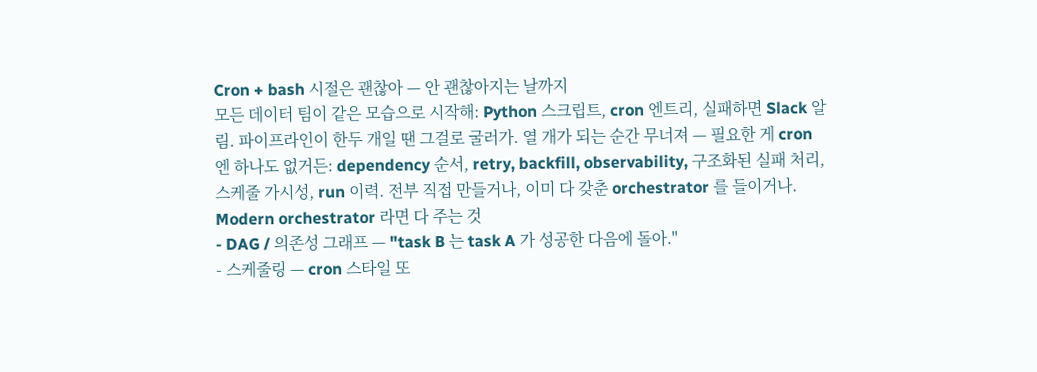Cron + bash 시절은 괜찮아 — 안 괜찮아지는 날까지
모든 데이터 팀이 같은 모습으로 시작해: Python 스크립트, cron 엔트리, 실패하면 Slack 알림. 파이프라인이 한두 개일 땐 그걸로 굴러가. 열 개가 되는 순간 무너져 — 필요한 게 cron 엔 하나도 없거든: dependency 순서, retry, backfill, observability, 구조화된 실패 처리, 스케줄 가시성, run 이력. 전부 직접 만들거나, 이미 다 갖춘 orchestrator 를 들이거나.
Modern orchestrator 라면 다 주는 것
- DAG / 의존성 그래프 — "task B 는 task A 가 성공한 다음에 돌아."
- 스케줄링 — cron 스타일 또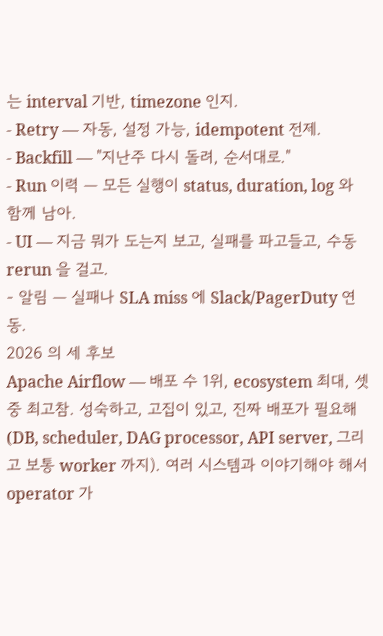는 interval 기반, timezone 인지.
- Retry — 자동, 설정 가능, idempotent 전제.
- Backfill — "지난주 다시 돌려, 순서대로."
- Run 이력 — 모든 실행이 status, duration, log 와 함께 남아.
- UI — 지금 뭐가 도는지 보고, 실패를 파고들고, 수동 rerun 을 걸고.
- 알림 — 실패나 SLA miss 에 Slack/PagerDuty 연동.
2026 의 세 후보
Apache Airflow — 배포 수 1위, ecosystem 최대, 셋 중 최고참. 성숙하고, 고집이 있고, 진짜 배포가 필요해 (DB, scheduler, DAG processor, API server, 그리고 보통 worker 까지). 여러 시스템과 이야기해야 해서 operator 가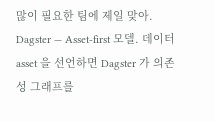많이 필요한 팀에 제일 맞아.
Dagster — Asset-first 모델. 데이터 asset 을 선언하면 Dagster 가 의존성 그래프를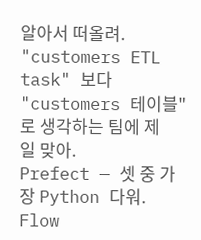알아서 떠올려. "customers ETL task" 보다 "customers 테이블" 로 생각하는 팀에 제일 맞아.
Prefect — 셋 중 가장 Python 다워. Flow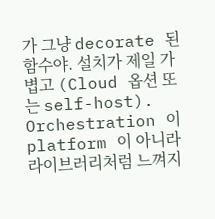가 그냥 decorate 된 함수야. 설치가 제일 가볍고 (Cloud 옵션 또는 self-host). Orchestration 이 platform 이 아니라 라이브러리처럼 느껴지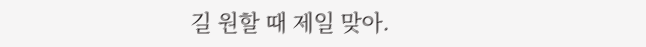길 원할 때 제일 맞아.